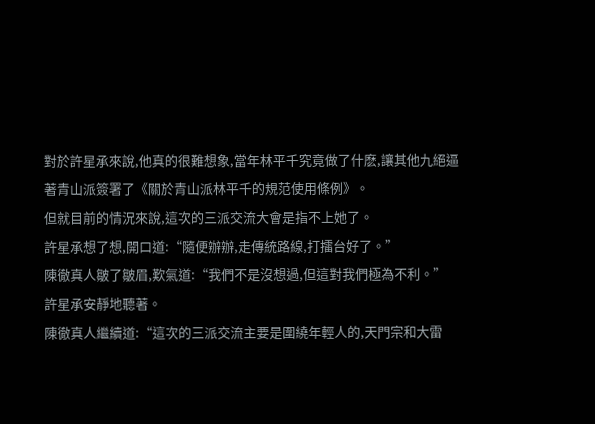對於許星承來說,他真的很難想象,當年林平千究竟做了什麽,讓其他九絕逼著青山派簽署了《關於青山派林平千的規范使用條例》。
但就目前的情況來說,這次的三派交流大會是指不上她了。
許星承想了想,開口道:“隨便辦辦,走傳統路線,打擂台好了。”
陳徹真人皺了皺眉,歎氣道:“我們不是沒想過,但這對我們極為不利。”
許星承安靜地聽著。
陳徹真人繼續道:“這次的三派交流主要是圍繞年輕人的,天門宗和大雷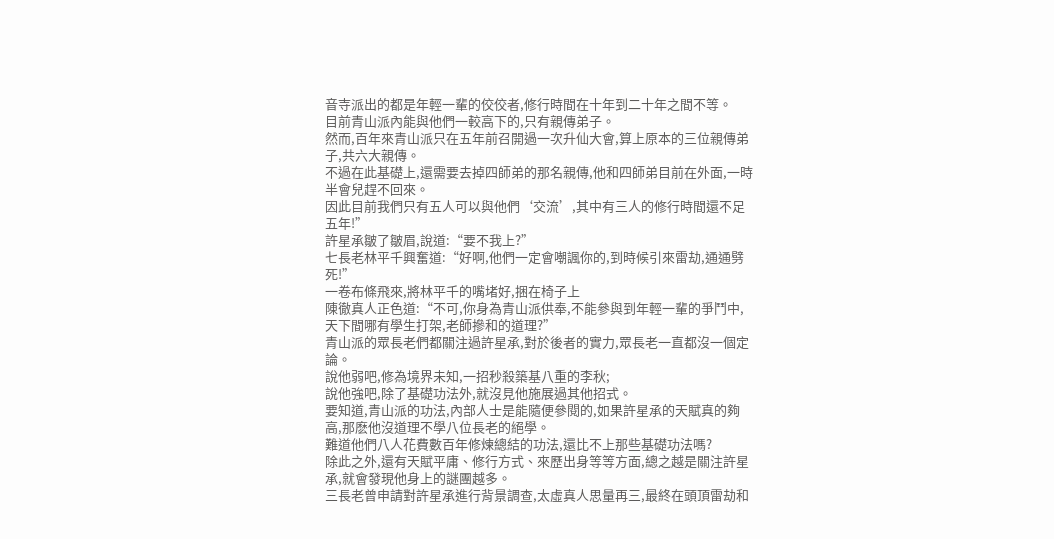音寺派出的都是年輕一輩的佼佼者,修行時間在十年到二十年之間不等。
目前青山派內能與他們一較高下的,只有親傳弟子。
然而,百年來青山派只在五年前召開過一次升仙大會,算上原本的三位親傳弟子,共六大親傳。
不過在此基礎上,還需要去掉四師弟的那名親傳,他和四師弟目前在外面,一時半會兒趕不回來。
因此目前我們只有五人可以與他們‘交流’,其中有三人的修行時間還不足五年!”
許星承皺了皺眉,說道:“要不我上?”
七長老林平千興奮道:“好啊,他們一定會嘲諷你的,到時候引來雷劫,通通劈死!”
一卷布條飛來,將林平千的嘴堵好,捆在椅子上
陳徹真人正色道:“不可,你身為青山派供奉,不能參與到年輕一輩的爭鬥中,天下間哪有學生打架,老師摻和的道理?”
青山派的眾長老們都關注過許星承,對於後者的實力,眾長老一直都沒一個定論。
說他弱吧,修為境界未知,一招秒殺築基八重的李秋;
說他強吧,除了基礎功法外,就沒見他施展過其他招式。
要知道,青山派的功法,內部人士是能隨便參閱的,如果許星承的天賦真的夠高,那麽他沒道理不學八位長老的絕學。
難道他們八人花費數百年修煉總結的功法,還比不上那些基礎功法嗎?
除此之外,還有天賦平庸、修行方式、來歷出身等等方面,總之越是關注許星承,就會發現他身上的謎團越多。
三長老曾申請對許星承進行背景調查,太虛真人思量再三,最終在頭頂雷劫和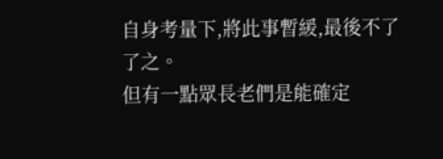自身考量下,將此事暫緩,最後不了了之。
但有一點眾長老們是能確定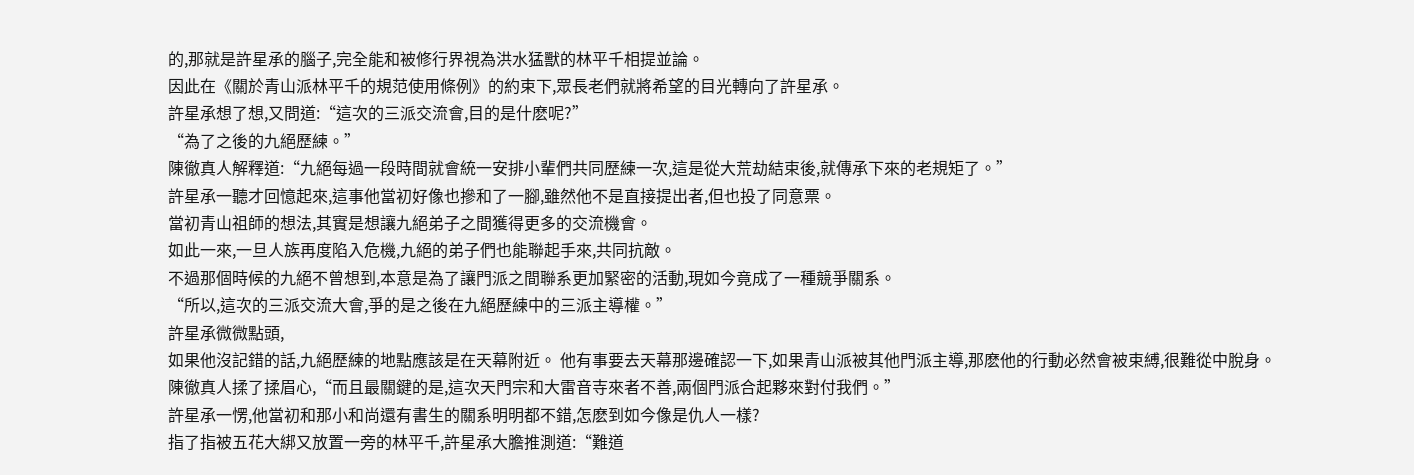的,那就是許星承的腦子,完全能和被修行界視為洪水猛獸的林平千相提並論。
因此在《關於青山派林平千的規范使用條例》的約束下,眾長老們就將希望的目光轉向了許星承。
許星承想了想,又問道:“這次的三派交流會,目的是什麽呢?”
“為了之後的九絕歷練。”
陳徹真人解釋道:“九絕每過一段時間就會統一安排小輩們共同歷練一次,這是從大荒劫結束後,就傳承下來的老規矩了。”
許星承一聽才回憶起來,這事他當初好像也摻和了一腳,雖然他不是直接提出者,但也投了同意票。
當初青山祖師的想法,其實是想讓九絕弟子之間獲得更多的交流機會。
如此一來,一旦人族再度陷入危機,九絕的弟子們也能聯起手來,共同抗敵。
不過那個時候的九絕不曾想到,本意是為了讓門派之間聯系更加緊密的活動,現如今竟成了一種競爭關系。
“所以,這次的三派交流大會,爭的是之後在九絕歷練中的三派主導權。”
許星承微微點頭,
如果他沒記錯的話,九絕歷練的地點應該是在天幕附近。 他有事要去天幕那邊確認一下,如果青山派被其他門派主導,那麽他的行動必然會被束縛,很難從中脫身。
陳徹真人揉了揉眉心,“而且最關鍵的是,這次天門宗和大雷音寺來者不善,兩個門派合起夥來對付我們。”
許星承一愣,他當初和那小和尚還有書生的關系明明都不錯,怎麽到如今像是仇人一樣?
指了指被五花大綁又放置一旁的林平千,許星承大膽推測道:“難道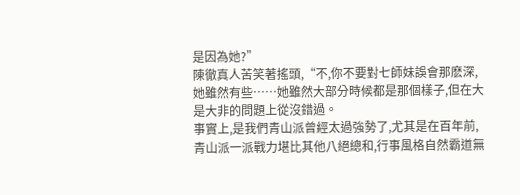是因為她?”
陳徹真人苦笑著搖頭,“不,你不要對七師妹誤會那麽深,她雖然有些……她雖然大部分時候都是那個樣子,但在大是大非的問題上從沒錯過。
事實上,是我們青山派曾經太過強勢了,尤其是在百年前,青山派一派戰力堪比其他八絕總和,行事風格自然霸道無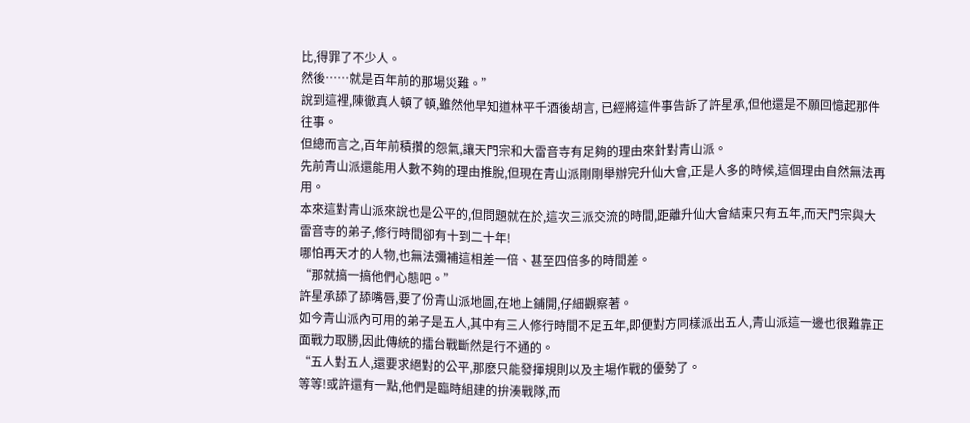比,得罪了不少人。
然後……就是百年前的那場災難。”
說到這裡,陳徹真人頓了頓,雖然他早知道林平千酒後胡言, 已經將這件事告訴了許星承,但他還是不願回憶起那件往事。
但總而言之,百年前積攢的怨氣,讓天門宗和大雷音寺有足夠的理由來針對青山派。
先前青山派還能用人數不夠的理由推脫,但現在青山派剛剛舉辦完升仙大會,正是人多的時候,這個理由自然無法再用。
本來這對青山派來說也是公平的,但問題就在於,這次三派交流的時間,距離升仙大會結束只有五年,而天門宗與大雷音寺的弟子,修行時間卻有十到二十年!
哪怕再天才的人物,也無法彌補這相差一倍、甚至四倍多的時間差。
“那就搞一搞他們心態吧。”
許星承舔了舔嘴唇,要了份青山派地圖,在地上鋪開,仔細觀察著。
如今青山派內可用的弟子是五人,其中有三人修行時間不足五年,即便對方同樣派出五人,青山派這一邊也很難靠正面戰力取勝,因此傳統的擂台戰斷然是行不通的。
“五人對五人,還要求絕對的公平,那麽只能發揮規則以及主場作戰的優勢了。
等等!或許還有一點,他們是臨時組建的拚湊戰隊,而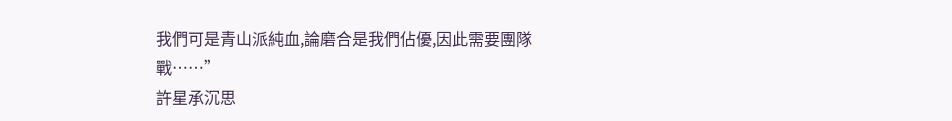我們可是青山派純血,論磨合是我們佔優,因此需要團隊戰……”
許星承沉思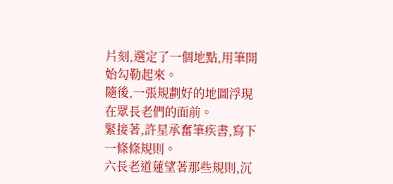片刻,選定了一個地點,用筆開始勾勒起來。
隨後,一張規劃好的地圖浮現在眾長老們的面前。
緊接著,許星承奮筆疾書,寫下一條條規則。
六長老道蓮望著那些規則,沉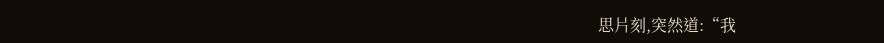思片刻,突然道:“我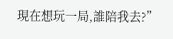現在想玩一局,誰陪我去?”